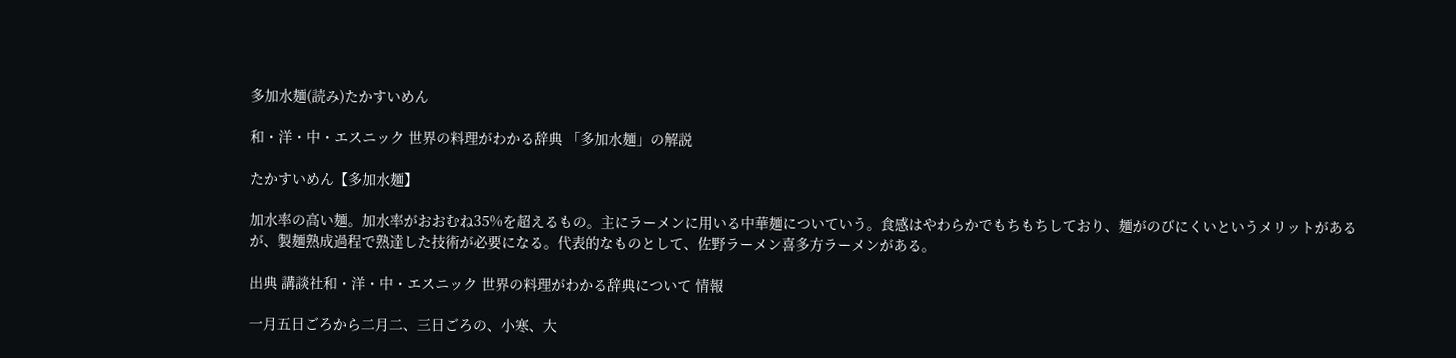多加水麺(読み)たかすいめん

和・洋・中・エスニック 世界の料理がわかる辞典 「多加水麺」の解説

たかすいめん【多加水麺】

加水率の高い麺。加水率がおおむね35%を超えるもの。主にラーメンに用いる中華麺についていう。食感はやわらかでもちもちしており、麺がのびにくいというメリットがあるが、製麺熟成過程で熟達した技術が必要になる。代表的なものとして、佐野ラーメン喜多方ラーメンがある。

出典 講談社和・洋・中・エスニック 世界の料理がわかる辞典について 情報

一月五日ごろから二月二、三日ごろの、小寒、大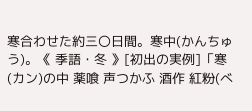寒合わせた約三〇日間。寒中(かんちゅう)。《 季語・冬 》[初出の実例]「寒(カン)の中 薬喰 声つかふ 酒作 紅粉(べ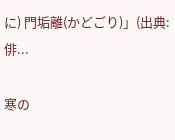に) 門垢離(かどごり)」(出典:俳...

寒の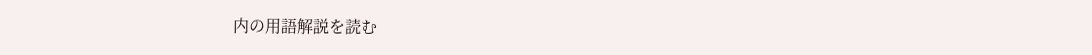内の用語解説を読む